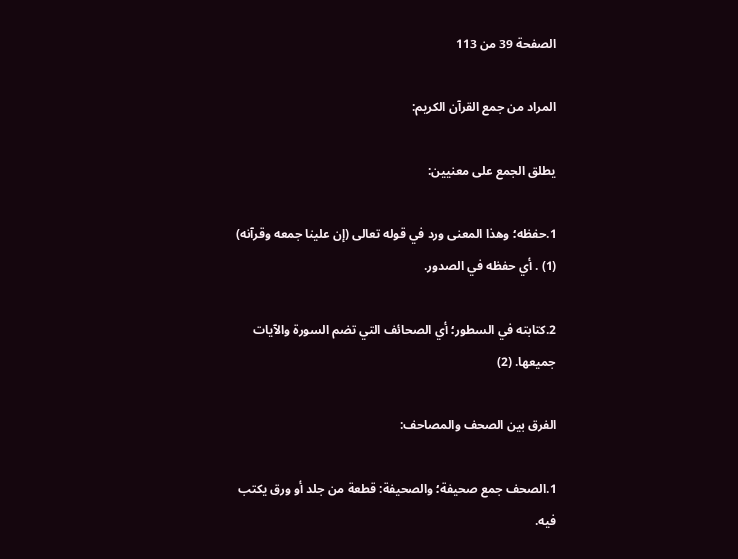الصفحة 39 من 113

المراد من جمع القرآن الكريم:

يطلق الجمع على معنيين:

1.حفظه؛ وهذا المعنى ورد في قوله تعالى (إن علينا جمعه وقرآنه) (1) . أي حفظه في الصدور.

2.كتابته في السطور؛ أي الصحائف التي تضم السورة والآيات جميعها. (2)

الفرق بين الصحف والمصاحف:

1.الصحف جمع صحيفة؛ والصحيفة: قطعة من جلد أو ورق يكتب فيه.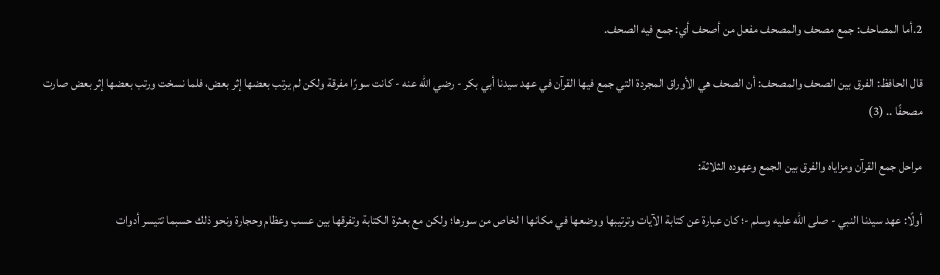2.أما المصاحف: جمع مصحف والمصحف مفعل من أصحف أي: جمع فيه الصحف.

قال الحافظ: الفرق بين الصحف والمصحف: أن الصحف هي الأوراق المجردة التي جمع فيها القرآن في عهد سيدنا أبي بكر - رضي الله عنه - كانت سورًا مفرقة ولكن لم يرتب بعضها إثر بعض، فلما نسخت ورتب بعضها إثر بعض صارت مصحفًا .. (3)

مراحل جمع القرآن ومزاياه والفرق بين الجمع وعهوده الثلاثة:

أولًا: عهد سيدنا النبي - صلى الله عليه وسلم -؛ كان عبارة عن كتابة الآيات وترتيبها ووضعها في مكانها ا لخاص من سورها؛ ولكن مع بعثرة الكتابة وتفرقها بين عسب وعظام وحجارة ونحو ذلك حسبما تتيسر أدوات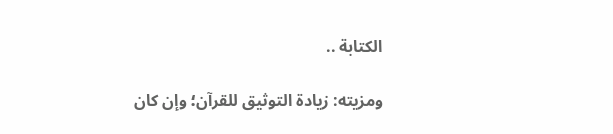الكتابة ..

ومزيته: زيادة التوثيق للقرآن؛ وإن كان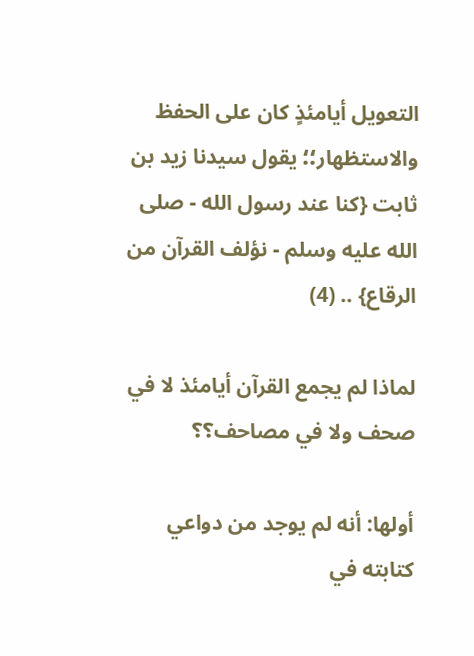التعويل أيامئذٍ كان على الحفظ والاستظهار؛؛ يقول سيدنا زيد بن ثابت {كنا عند رسول الله - صلى الله عليه وسلم - نؤلف القرآن من الرقاع} .. (4)

لماذا لم يجمع القرآن أيامئذ لا في صحف ولا في مصاحف؟؟

أولها: أنه لم يوجد من دواعي كتابته في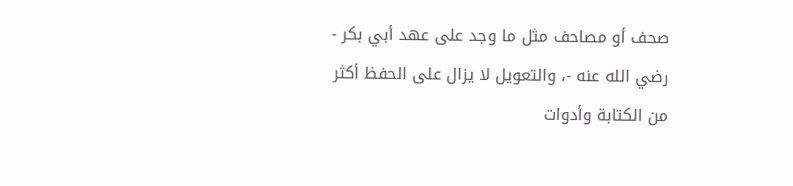صحف أو مصاحف مثل ما وجد على عهد أبي بكر - رضي الله عنه -، والتعويل لا يزال على الحفظ أكثر من الكتابة وأدوات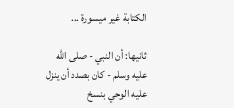الكتابة غير ميسورة ...

ثانيها: أن النبي - صلى الله عليه وسلم - كان بصدد أن ينزل عليه الوحي بنسخ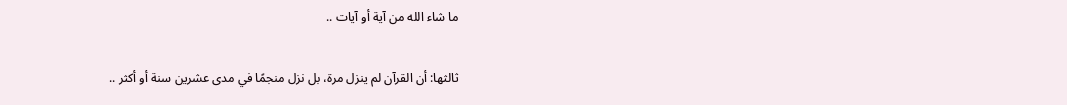ما شاء الله من آية أو آيات ..

ثالثها: أن القرآن لم ينزل مرة، بل نزل منجمًا في مدى عشرين سنة أو أكثر ..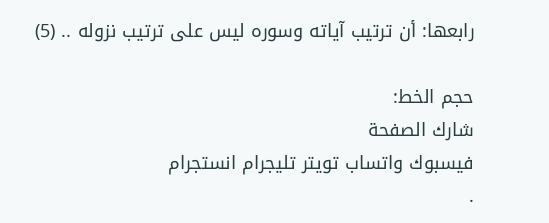رابعها: أن ترتيب آياته وسوره ليس على ترتيب نزوله .. (5)

حجم الخط:
شارك الصفحة
فيسبوك واتساب تويتر تليجرام انستجرام
.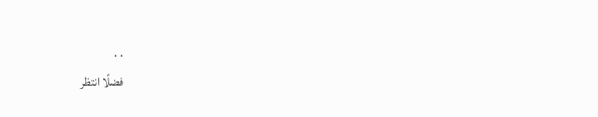. .
فضلًا انتظر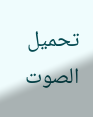تحميل الصوت